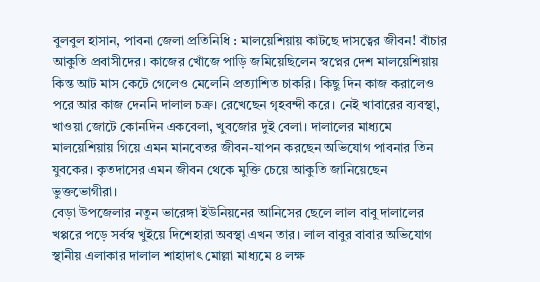বুলবুল হাসান, পাবনা জেলা প্রতিনিধি : মালয়েশিয়ায় কাটছে দাসত্বের জীবন! বাঁচার আকুতি প্রবাসীদের। কাজের খোঁজে পাড়ি জমিয়েছিলেন স্বপ্নের দেশ মালয়েশিয়ায় কিন্ত আট মাস কেটে গেলেও মেলেনি প্রত্যাশিত চাকরি। কিছু দিন কাজ করালেও পরে আর কাজ দেননি দালাল চক্র। রেখেছেন গৃহবন্দী করে। নেই খাবারের ব্যবস্থা, খাওয়া জোটে কোনদিন একবেলা, খুবজোর দুই বেলা। দালালের মাধ্যমে মালয়েশিয়ায় গিয়ে এমন মানবেতর জীবন-যাপন করছেন অভিযোগ পাবনার তিন যুবকের। কৃতদাসের এমন জীবন থেকে মুক্তি চেয়ে আকুতি জানিয়েছেন ভুক্তভোগীরা।
বেড়া উপজেলার নতুন ভারেঙ্গা ইউনিয়নের আনিসের ছেলে লাল বাবু দালালের খপ্পরে পড়ে সর্বস্ব খুইয়ে দিশেহারা অবস্থা এখন তার। লাল বাবুর বাবার অভিযোগ স্থানীয় এলাকার দালাল শাহাদাৎ মোল্লা মাধ্যমে ৪ লক্ষ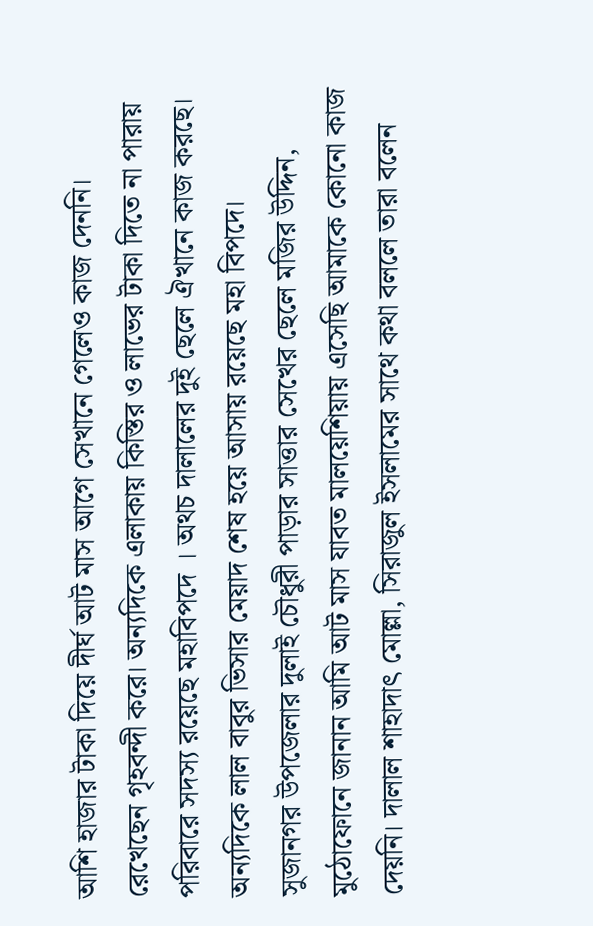আশি হাজার টাকা দিয়ে দীর্ঘ আট মাস আগে সেখানে গেলেও কাজ দেননি। রেখেছেন গৃহবন্দী করে। অন্যদিকে এলাকায় কিস্তির ও লাভের টাকা দিতে না পারায় পরিবারে সদস্য রয়েছে মহাবিপদে । অথচ দালালের দুই ছেলে ঐখানে কাজ করছে। অন্যদিকে লাল বাবুর ভিসার মেয়াদ শেষ হয়ে আসায় রয়েছে মহা বিপদে।
সুজানগর উপজেলার দুলাই চৌধুরী পাড়ার সাত্তার সেখের ছেলে মজির উদ্দিন, মুঠোফোনে জানান আমি আট মাস যাবত মালয়েশিয়ায় এসেছি আমাকে কোনো কাজ দেয়নি। দালাল শাহাদাৎ মোল্লা, সিরাজুল ইসলামের সাথে কথা বললে তারা বলেন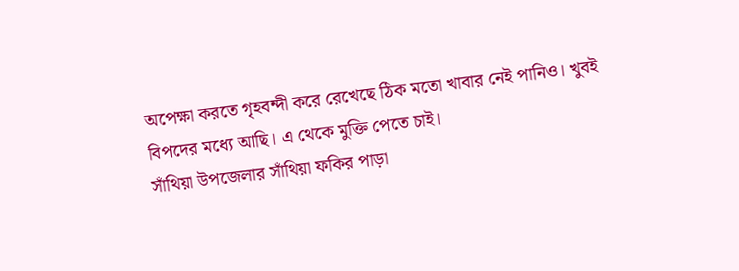অপেক্ষা করতে গৃহবন্দী করে রেখেছে ঠিক মতো খাবার নেই পানিও। খুবই বিপদের মধ্যে আছি। এ থেকে মুক্তি পেতে চাই।
সাঁথিয়া উপজেলার সাঁথিয়া ফকির পাড়া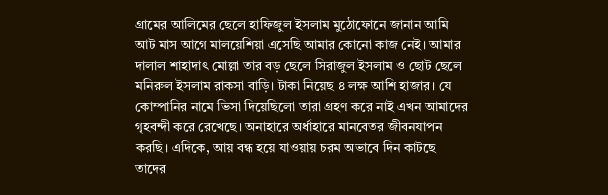গ্রামের আলিমের ছেলে হাফিজুল ইসলাম মুঠোফোনে জানান আমি আট মাস আগে মালয়েশিয়া এসেছি আমার কোনো কাজ নেই। আমার দালাল শাহাদাৎ মোল্লা তার বড় ছেলে সিরাজুল ইসলাম ও ছোট ছেলে মনিরুল ইসলাম রাকসা বাড়ি। টাকা নিয়েছ ৪ লক্ষ আশি হাজার। যে কোম্পানির নামে ভিসা দিয়েছিলো তারা গ্রহণ করে নাই এখন আমাদের গৃহবন্দী করে রেখেছে। অনাহারে অর্ধাহারে মানবেতর জীবনযাপন করছি। এদিকে, আয় বন্ধ হয়ে যাওয়ায় চরম অভাবে দিন কাটছে তাদের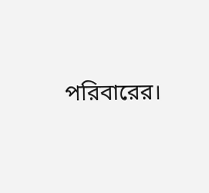পরিবারের।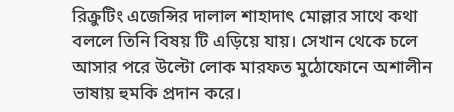রিক্রুটিং এজেন্সির দালাল শাহাদাৎ মোল্লার সাথে কথা বললে তিনি বিষয় টি এড়িয়ে যায়। সেখান থেকে চলে আসার পরে উল্টো লোক মারফত মুঠোফোনে অশালীন ভাষায় হুমকি প্রদান করে।